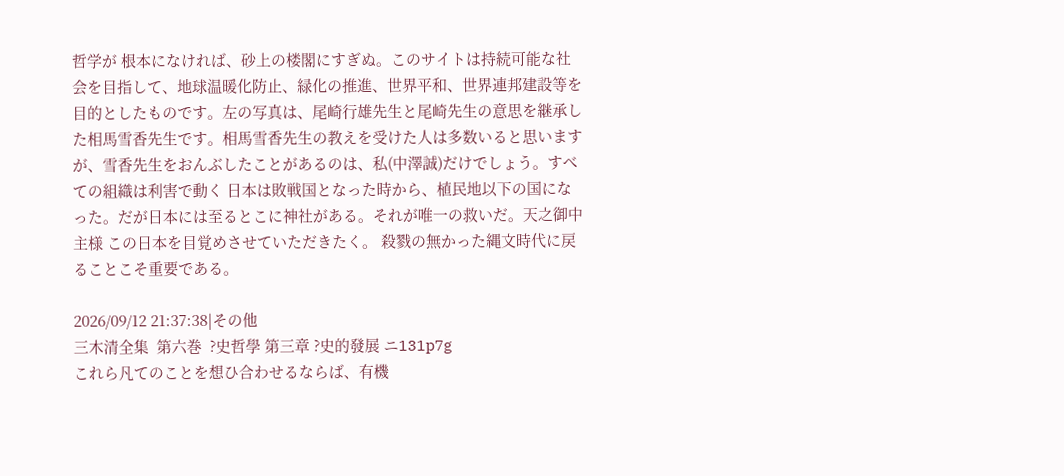哲学が 根本になければ、砂上の楼閣にすぎぬ。このサイトは持続可能な社会を目指して、地球温暖化防止、緑化の推進、世界平和、世界連邦建設等を目的としたものです。左の写真は、尾崎行雄先生と尾崎先生の意思を継承した相馬雪香先生です。相馬雪香先生の教えを受けた人は多数いると思いますが、雪香先生をおんぶしたことがあるのは、私(中澤誠)だけでしょう。すべての組織は利害で動く 日本は敗戦国となった時から、植民地以下の国になった。だが日本には至るとこに神社がある。それが唯一の救いだ。天之御中主様 この日本を目覚めさせていただきたく。 殺戮の無かった縄文時代に戻ることこそ重要である。

2026/09/12 21:37:38|その他
三木清全集  第六巻  ?史哲學 第三章 ?史的發展 ニ131p7g
これら凡てのことを想ひ合わせるならば、有機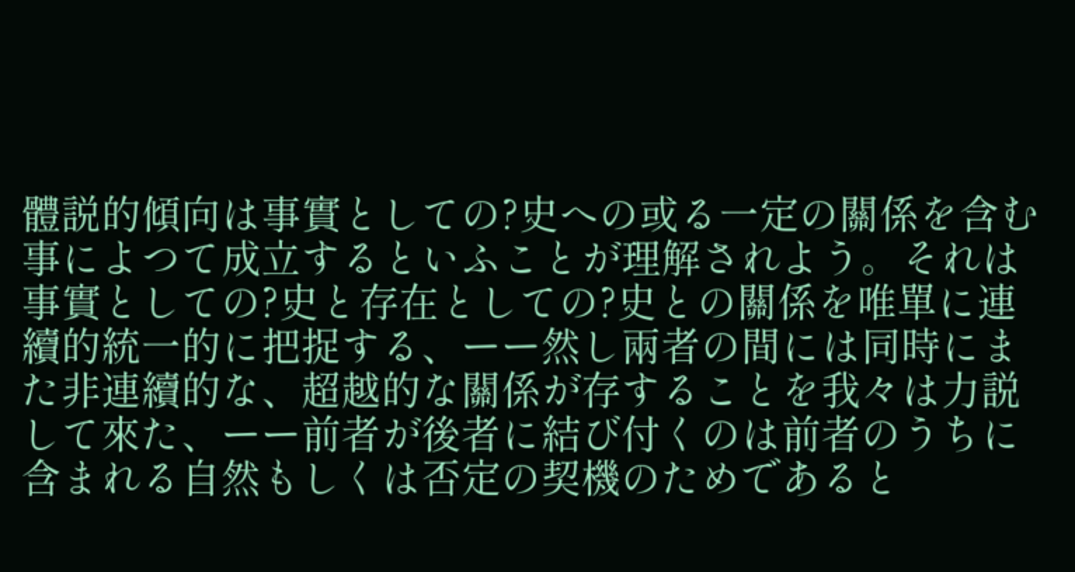體説的傾向は事實としての?史への或る一定の關係を含む事によつて成立するといふことが理解されよう。それは事實としての?史と存在としての?史との關係を唯單に連續的統一的に把捉する、ーー然し兩者の間には同時にまた非連續的な、超越的な關係が存することを我々は力説して來た、ーー前者が後者に結び付くのは前者のうちに含まれる自然もしくは否定の契機のためであると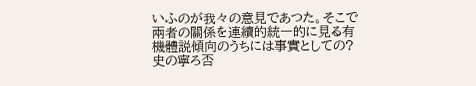いふのが我々の意見であつた。そこで兩者の關係を連續的統一的に見る有機體説傾向のうちには事實としての?史の寧ろ否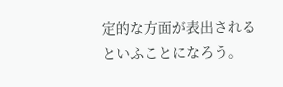定的な方面が表出されるといふことになろう。